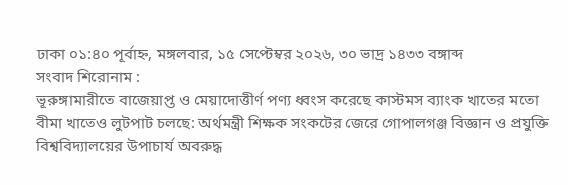ঢাকা ০১:৪০ পূর্বাহ্ন, মঙ্গলবার, ১৫ সেপ্টেম্বর ২০২৬, ৩০ ভাদ্র ১৪৩৩ বঙ্গাব্দ
সংবাদ শিরোনাম :
ভূরুঙ্গামারীতে বাজেয়াপ্ত ও মেয়াদোত্তীর্ণ পণ্য ধ্বংস করেছে কাস্টমস ব্যাংক খাতের মতো বীমা খাতেও লুটপাট চলছে: অর্থমন্ত্রী শিক্ষক সংকটের জেরে গোপালগঞ্জ বিজ্ঞান ও প্রযুক্তি বিশ্ববিদ্যালয়ের উপাচার্য অবরুদ্ধ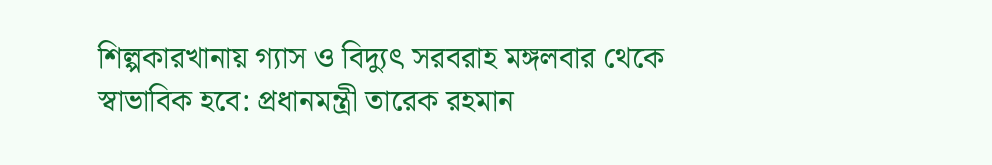শিল্পকারখানায় গ্যাস ও বিদ্যুৎ সরবরাহ মঙ্গলবার থেকে স্বাভাবিক হবে: প্রধানমন্ত্রী তারেক রহমান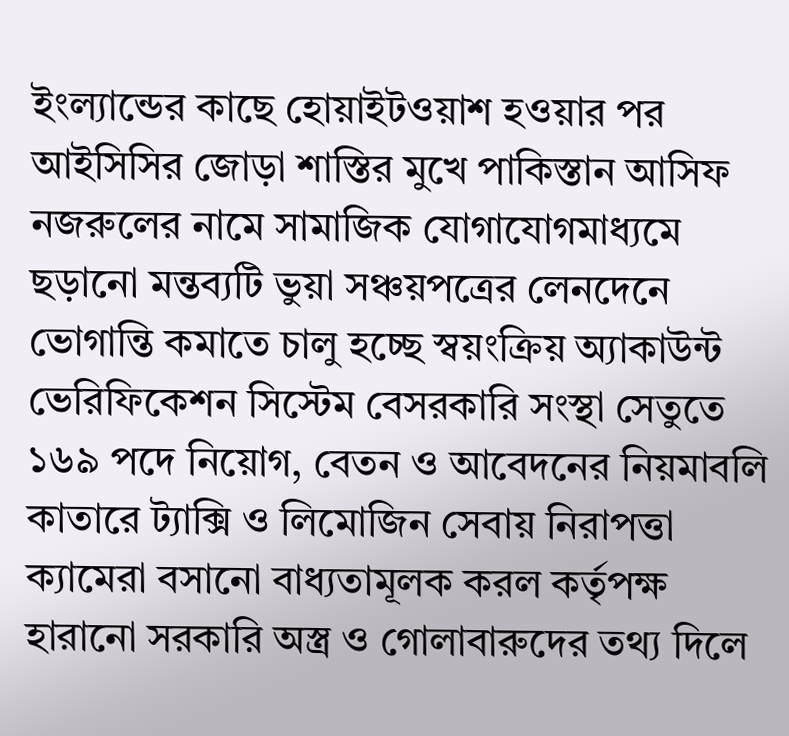ইংল্যান্ডের কাছে হোয়াইটওয়াশ হওয়ার পর আইসিসির জোড়া শাস্তির মুখে পাকিস্তান আসিফ নজরুলের নামে সামাজিক যোগাযোগমাধ্যমে ছড়ানো মন্তব্যটি ভুয়া সঞ্চয়পত্রের লেনদেনে ভোগান্তি কমাতে চালু হচ্ছে স্বয়ংক্রিয় অ্যাকাউন্ট ভেরিফিকেশন সিস্টেম বেসরকারি সংস্থা সেতুতে ১৬৯ পদে নিয়োগ, বেতন ও আবেদনের নিয়মাবলি কাতারে ট্যাক্সি ও লিমোজিন সেবায় নিরাপত্তা ক্যামেরা বসানো বাধ্যতামূলক করল কর্তৃপক্ষ হারানো সরকারি অস্ত্র ও গোলাবারুদের তথ্য দিলে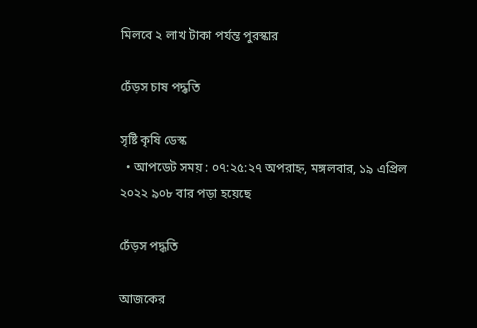মিলবে ২ লাখ টাকা পর্যন্ত পুরস্কার

ঢেঁড়স চাষ পদ্ধতি

সৃষ্টি কৃষি ডেস্ক
  • আপডেট সময় : ০৭:২৫:২৭ অপরাহ্ন, মঙ্গলবার, ১৯ এপ্রিল ২০২২ ৯০৮ বার পড়া হয়েছে

ঢেঁড়স পদ্ধতি

আজকের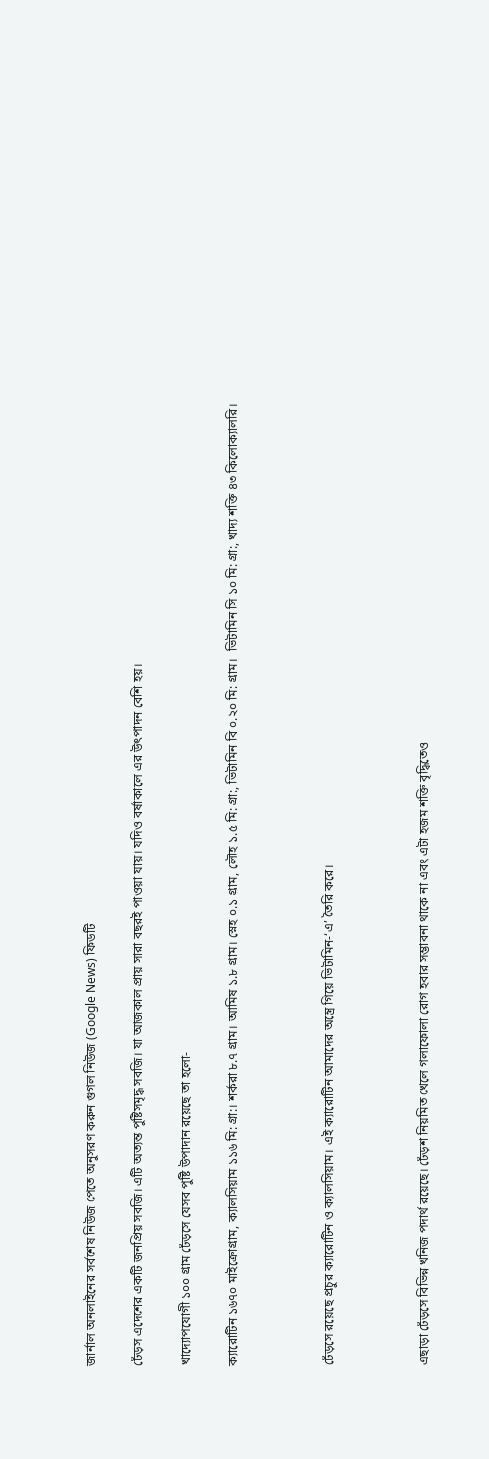জার্নাল অনলাইনের সর্বশেষ নিউজ পেতে অনুসরণ করুন গুগল নিউজ (Google News) ফিডটি

ঢেঁড়স এদেশের একটি জনপ্রিয় সবজি। এটি অত্যন্ত পুষ্টিসমৃদ্ধ সবজি। যা আজকাল প্রায় সারা বছরই পাওয়া যায়। যদিও বর্ষাকালে এর উৎপাদন বেশি হয়।

খাদ্যোপযোগী ১০০ গ্রাম ঢেঁড়সে যেসব পুষ্টি উপাদান রয়েছে তা হলো-

ক্যারোটিন ১৬৭০ মাইক্রোগ্রাম, ক্যালসিয়াম ১১৬ মি: গ্রা:। শর্করা ৮.৭ গ্রাম। আমিষ ১.৮ গ্রাম। স্নেহ ০.১ গ্রাম, লৌহ ১.৫ মি: গ্রা:, ভিটামিন বি ০.২০ মি: গ্রাম।  ভিটামিন সি ১০ মি: গ্রা:, খাদ্য শক্তি ৪৩ কিলোক্যালরি।



ঢেঁড়সে রয়েছে প্রচুর ক্যারোটিন ও ক্যালসিয়াম। এই ক্যারোটিন আমাদের অন্ত্রে গিয়ে ভিটামিন-‘এ’ তৈরি করে।



এছাড়া ঢেঁড়সে বিভিন্ন খনিজ পদার্থ রয়েছে। ঢেঁড়শ নিয়মিত খেলে গলাফোলা রোগ হবার সম্ভাবনা থাকে না এবং এটা হজম শক্তি বৃদ্ধিতেও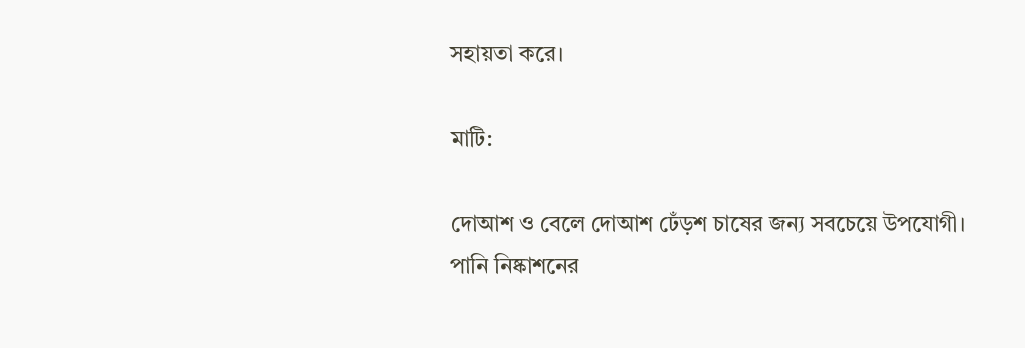সহায়তা করে।

মাটি:

দোআশ ও বেলে দোআশ ঢেঁড়শ চাষের জন্য সবচেয়ে উপযোগী। পানি নিষ্কাশনের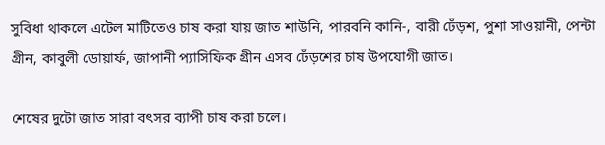সুবিধা থাকলে এটেল মাটিতেও চাষ করা যায় জাত শাউনি, পারবনি কানি-, বারী ঢেঁড়শ, পুশা সাওয়ানী, পেন্টা গ্রীন, কাবুলী ডোয়ার্ফ, জাপানী প্যাসিফিক গ্রীন এসব ঢেঁড়শের চাষ উপযোগী জাত।

শেষের দুটো জাত সারা বৎসর ব্যাপী চাষ করা চলে।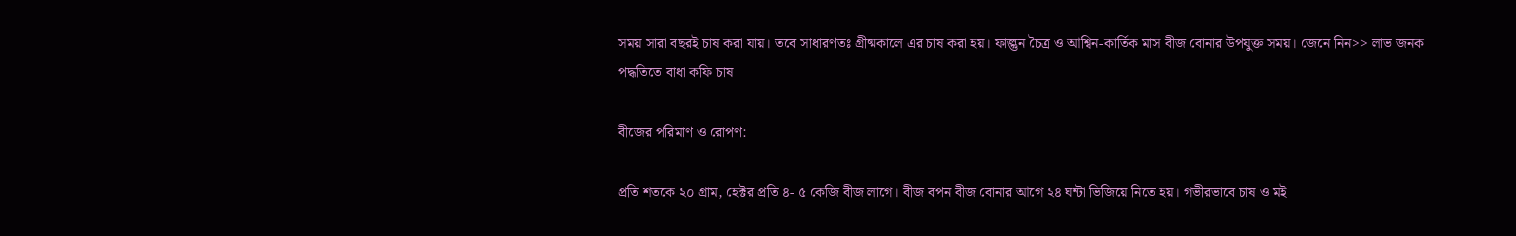সময় সারা বছরই চাষ করা যায়। তবে সাধারণতঃ গ্রীষ্মকালে এর চাষ করা হয়। ফাল্গুন চৈত্র ও আশ্বিন-কার্তিক মাস বীজ বোনার উপযুক্ত সময়। জেনে নিন>> লাভ জনক পদ্ধতিতে বাধা কফি চাষ

বীজের পরিমাণ ও রোপণ:

প্রতি শতকে ২০ গ্রাম, হেক্টর প্রতি ৪- ৫ কেজি বীজ লাগে। বীজ বপন বীজ বোনার আগে ২৪ ঘন্টা ভিজিয়ে নিতে হয়। গভীরভাবে চাষ ও মই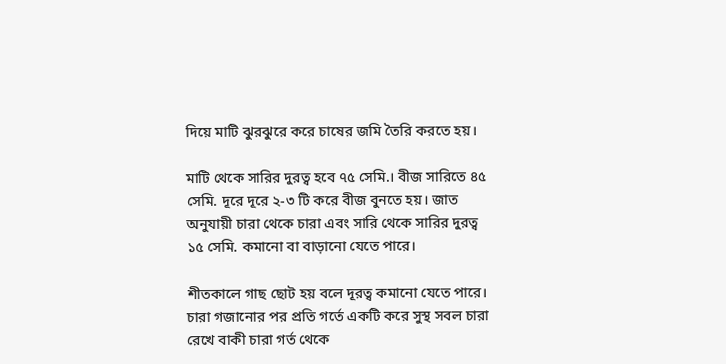দিয়ে মাটি ঝুরঝুরে করে চাষের জমি তৈরি করতে হয়।

মাটি থেকে সারির দুরত্ব হবে ৭৫ সেমি.। বীজ সারিতে ৪৫ সেমি. দূরে দূরে ২-৩ টি করে বীজ বুনতে হয়। জাত অনুযায়ী চারা থেকে চারা এবং সারি থেকে সারির দুরত্ব ১৫ সেমি. কমানো বা বাড়ানো যেতে পারে।

শীতকালে গাছ ছোট হয় বলে দূরত্ব কমানো যেতে পারে। চারা গজানোর পর প্রতি গর্তে একটি করে সুস্থ সবল চারা রেখে বাকী চারা গর্ত থেকে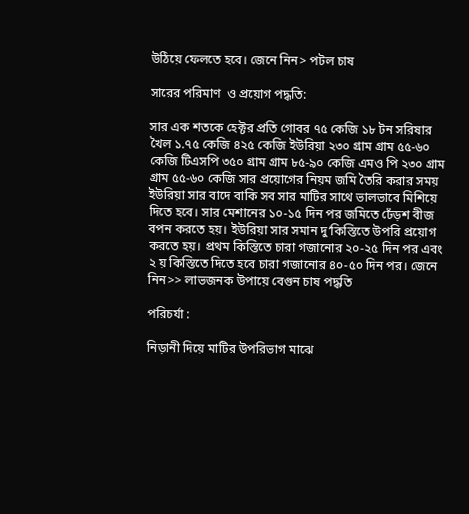উঠিয়ে ফেলতে হবে। জেনে নিন> পটল চাষ

সারের পরিমাণ  ও প্রয়োগ পদ্ধতি:

সার এক শতকে হেক্টর প্রতি গোবর ৭৫ কেজি ১৮ টন সরিষার খৈল ১.৭৫ কেজি ৪২৫ কেজি ইউরিয়া ২৩০ গ্রাম গ্রাম ৫৫-৬০ কেজি টিএসপি ৩৫০ গ্রাম গ্রাম ৮৫-৯০ কেজি এমও পি ২৩০ গ্রাম গ্রাম ৫৫-৬০ কেজি সার প্রয়োগের নিয়ম জমি তৈরি করার সময় ইউরিয়া সার বাদে বাকি সব সার মাটির সাথে ভালভাবে মিশিয়ে দিতে হবে। সার মেশানের ১০-১৫ দিন পর জমিতে ঢেঁড়শ বীজ বপন করতে হয়। ইউরিয়া সার সমান দু‘কিস্তিতে উপরি প্রয়োগ করতে হয়। প্রথম কিস্তিতে চারা গজানোর ২০-২৫ দিন পর এবং ২ য় কিস্তিতে দিতে হবে চারা গজানোর ৪০-৫০ দিন পর। জেনে নিন>> লাভজনক উপায়ে বেগুন চাষ পদ্ধতি

পরিচর্যা :

নিড়ানী দিয়ে মাটির উপরিভাগ মাঝে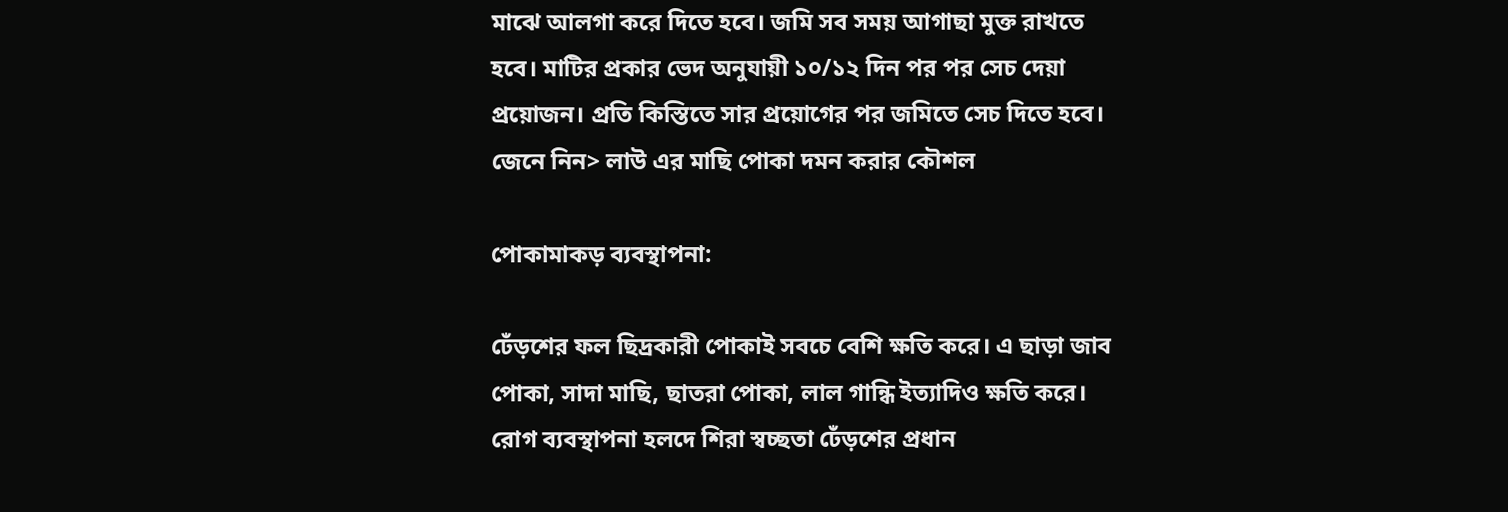মাঝে আলগা করে দিতে হবে। জমি সব সময় আগাছা মুক্ত রাখতে হবে। মাটির প্রকার ভেদ অনুযায়ী ১০/১২ দিন পর পর সেচ দেয়া প্রয়োজন। প্রতি কিস্তিতে সার প্রয়োগের পর জমিতে সেচ দিতে হবে। জেনে নিন> লাউ এর মাছি পোকা দমন করার কৌশল

পোকামাকড় ব্যবস্থাপনা:

ঢেঁড়শের ফল ছিদ্রকারী পোকাই সবচে বেশি ক্ষতি করে। এ ছাড়া জাব পোকা, সাদা মাছি, ছাতরা পোকা, লাল গান্ধি ইত্যাদিও ক্ষতি করে। রোগ ব্যবস্থাপনা হলদে শিরা স্বচ্ছতা ঢেঁড়শের প্রধান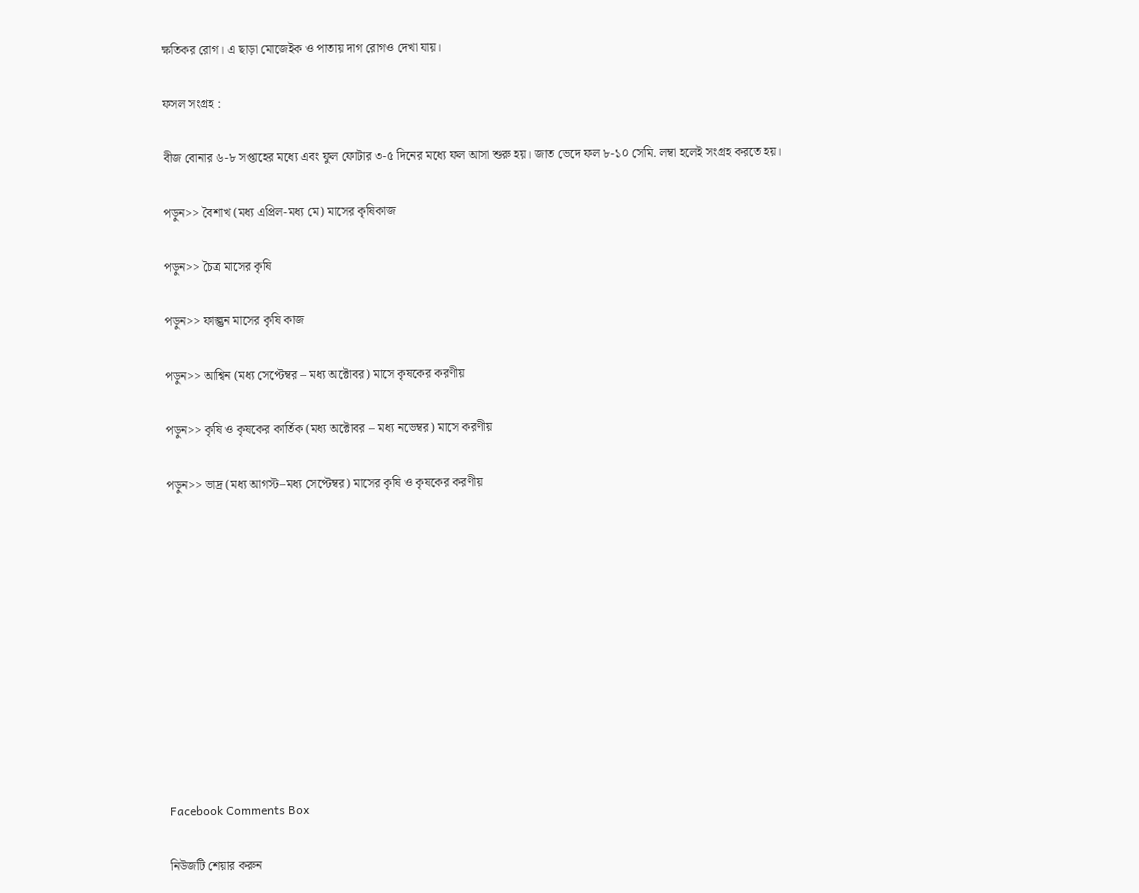ক্ষতিকর রোগ। এ ছাড়া মোজেইক ও পাতায় দাগ রোগও দেখা যায়।

ফসল সংগ্রহ :

বীজ বোনার ৬-৮ সপ্তাহের মধ্যে এবং ফুল ফোটার ৩-৫ দিনের মধ্যে ফল আসা শুরু হয়। জাত ভেদে ফল ৮-১০ সেমি. লম্বা হলেই সংগ্রহ করতে হয়।

পড়ুন>> বৈশাখ (মধ্য এপ্রিল-মধ্য মে) মাসের কৃষিকাজ

পড়ুন>> চৈত্র মাসের কৃষি

পড়ুন>> ফাল্গুন মাসের কৃষি কাজ

পড়ুন>> আশ্বিন (মধ্য সেপ্টেম্বর – মধ্য অক্টোবর) মাসে কৃষকের করণীয়

পড়ুন>> কৃষি ও কৃষকের কার্তিক (মধ্য অক্টোবর – মধ্য নভেম্বর) মাসে করণীয়

পড়ুন>> ভাদ্র (মধ্য আগস্ট–মধ্য সেপ্টেম্বর) মাসের কৃষি ও কৃষকের করণীয়











Facebook Comments Box

নিউজটি শেয়ার করুন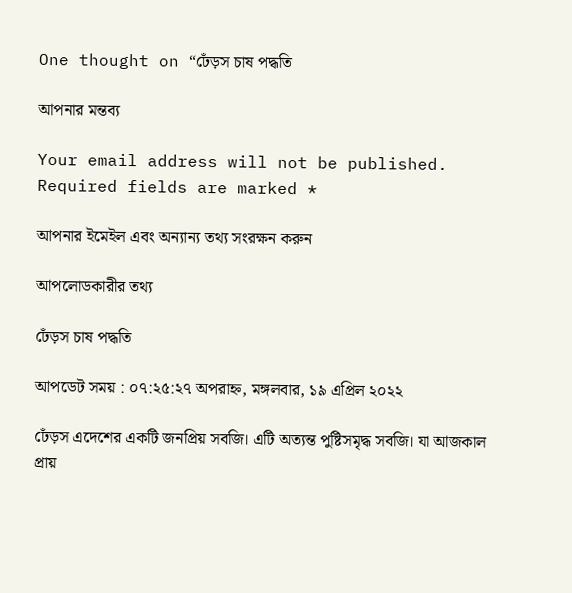One thought on “ঢেঁড়স চাষ পদ্ধতি

আপনার মন্তব্য

Your email address will not be published. Required fields are marked *

আপনার ইমেইল এবং অন্যান্য তথ্য সংরক্ষন করুন

আপলোডকারীর তথ্য

ঢেঁড়স চাষ পদ্ধতি

আপডেট সময় : ০৭:২৫:২৭ অপরাহ্ন, মঙ্গলবার, ১৯ এপ্রিল ২০২২

ঢেঁড়স এদেশের একটি জনপ্রিয় সবজি। এটি অত্যন্ত পুষ্টিসমৃদ্ধ সবজি। যা আজকাল প্রায়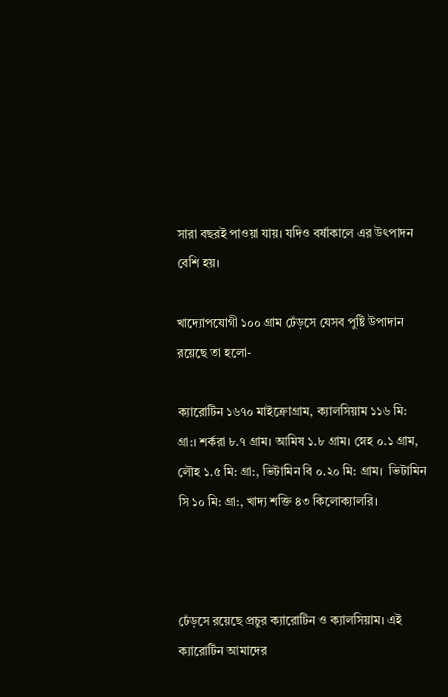সারা বছরই পাওয়া যায়। যদিও বর্ষাকালে এর উৎপাদন বেশি হয়।

খাদ্যোপযোগী ১০০ গ্রাম ঢেঁড়সে যেসব পুষ্টি উপাদান রয়েছে তা হলো-

ক্যারোটিন ১৬৭০ মাইক্রোগ্রাম, ক্যালসিয়াম ১১৬ মি: গ্রা:। শর্করা ৮.৭ গ্রাম। আমিষ ১.৮ গ্রাম। স্নেহ ০.১ গ্রাম, লৌহ ১.৫ মি: গ্রা:, ভিটামিন বি ০.২০ মি: গ্রাম।  ভিটামিন সি ১০ মি: গ্রা:, খাদ্য শক্তি ৪৩ কিলোক্যালরি।



ঢেঁড়সে রয়েছে প্রচুর ক্যারোটিন ও ক্যালসিয়াম। এই ক্যারোটিন আমাদের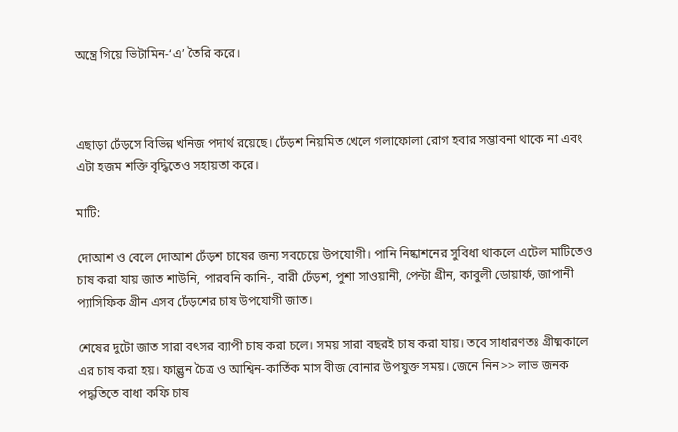অন্ত্রে গিয়ে ভিটামিন-‘এ’ তৈরি করে।



এছাড়া ঢেঁড়সে বিভিন্ন খনিজ পদার্থ রয়েছে। ঢেঁড়শ নিয়মিত খেলে গলাফোলা রোগ হবার সম্ভাবনা থাকে না এবং এটা হজম শক্তি বৃদ্ধিতেও সহায়তা করে।

মাটি:

দোআশ ও বেলে দোআশ ঢেঁড়শ চাষের জন্য সবচেয়ে উপযোগী। পানি নিষ্কাশনের সুবিধা থাকলে এটেল মাটিতেও চাষ করা যায় জাত শাউনি, পারবনি কানি-, বারী ঢেঁড়শ, পুশা সাওয়ানী, পেন্টা গ্রীন, কাবুলী ডোয়ার্ফ, জাপানী প্যাসিফিক গ্রীন এসব ঢেঁড়শের চাষ উপযোগী জাত।

শেষের দুটো জাত সারা বৎসর ব্যাপী চাষ করা চলে। সময় সারা বছরই চাষ করা যায়। তবে সাধারণতঃ গ্রীষ্মকালে এর চাষ করা হয়। ফাল্গুন চৈত্র ও আশ্বিন-কার্তিক মাস বীজ বোনার উপযুক্ত সময়। জেনে নিন>> লাভ জনক পদ্ধতিতে বাধা কফি চাষ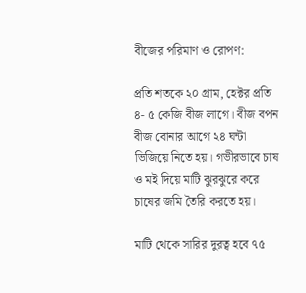বীজের পরিমাণ ও রোপণ:

প্রতি শতকে ২০ গ্রাম, হেক্টর প্রতি ৪- ৫ কেজি বীজ লাগে। বীজ বপন বীজ বোনার আগে ২৪ ঘন্টা ভিজিয়ে নিতে হয়। গভীরভাবে চাষ ও মই দিয়ে মাটি ঝুরঝুরে করে চাষের জমি তৈরি করতে হয়।

মাটি থেকে সারির দুরত্ব হবে ৭৫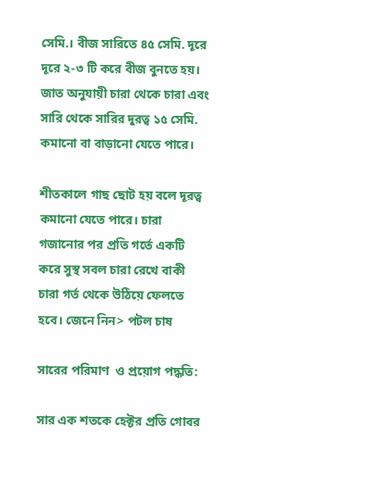সেমি.। বীজ সারিতে ৪৫ সেমি. দূরে দূরে ২-৩ টি করে বীজ বুনতে হয়। জাত অনুযায়ী চারা থেকে চারা এবং সারি থেকে সারির দুরত্ব ১৫ সেমি. কমানো বা বাড়ানো যেতে পারে।

শীতকালে গাছ ছোট হয় বলে দূরত্ব কমানো যেতে পারে। চারা গজানোর পর প্রতি গর্তে একটি করে সুস্থ সবল চারা রেখে বাকী চারা গর্ত থেকে উঠিয়ে ফেলতে হবে। জেনে নিন> পটল চাষ

সারের পরিমাণ  ও প্রয়োগ পদ্ধতি:

সার এক শতকে হেক্টর প্রতি গোবর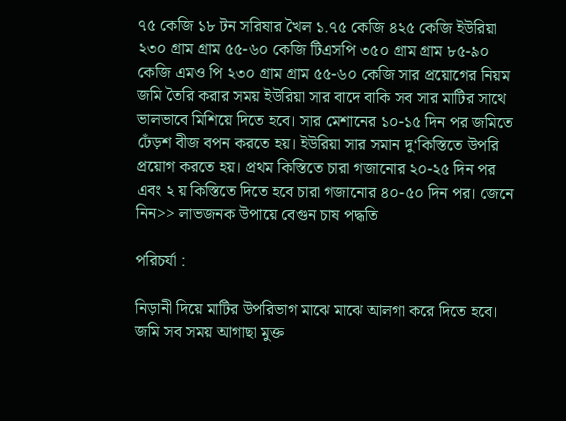৭৫ কেজি ১৮ টন সরিষার খৈল ১.৭৫ কেজি ৪২৫ কেজি ইউরিয়া ২৩০ গ্রাম গ্রাম ৫৫-৬০ কেজি টিএসপি ৩৫০ গ্রাম গ্রাম ৮৫-৯০ কেজি এমও পি ২৩০ গ্রাম গ্রাম ৫৫-৬০ কেজি সার প্রয়োগের নিয়ম জমি তৈরি করার সময় ইউরিয়া সার বাদে বাকি সব সার মাটির সাথে ভালভাবে মিশিয়ে দিতে হবে। সার মেশানের ১০-১৫ দিন পর জমিতে ঢেঁড়শ বীজ বপন করতে হয়। ইউরিয়া সার সমান দু‘কিস্তিতে উপরি প্রয়োগ করতে হয়। প্রথম কিস্তিতে চারা গজানোর ২০-২৫ দিন পর এবং ২ য় কিস্তিতে দিতে হবে চারা গজানোর ৪০-৫০ দিন পর। জেনে নিন>> লাভজনক উপায়ে বেগুন চাষ পদ্ধতি

পরিচর্যা :

নিড়ানী দিয়ে মাটির উপরিভাগ মাঝে মাঝে আলগা করে দিতে হবে। জমি সব সময় আগাছা মুক্ত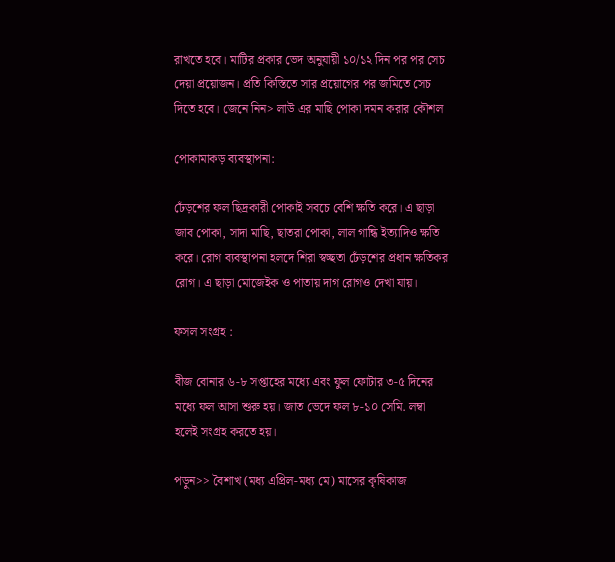রাখতে হবে। মাটির প্রকার ভেদ অনুযায়ী ১০/১২ দিন পর পর সেচ দেয়া প্রয়োজন। প্রতি কিস্তিতে সার প্রয়োগের পর জমিতে সেচ দিতে হবে। জেনে নিন> লাউ এর মাছি পোকা দমন করার কৌশল

পোকামাকড় ব্যবস্থাপনা:

ঢেঁড়শের ফল ছিদ্রকারী পোকাই সবচে বেশি ক্ষতি করে। এ ছাড়া জাব পোকা, সাদা মাছি, ছাতরা পোকা, লাল গান্ধি ইত্যাদিও ক্ষতি করে। রোগ ব্যবস্থাপনা হলদে শিরা স্বচ্ছতা ঢেঁড়শের প্রধান ক্ষতিকর রোগ। এ ছাড়া মোজেইক ও পাতায় দাগ রোগও দেখা যায়।

ফসল সংগ্রহ :

বীজ বোনার ৬-৮ সপ্তাহের মধ্যে এবং ফুল ফোটার ৩-৫ দিনের মধ্যে ফল আসা শুরু হয়। জাত ভেদে ফল ৮-১০ সেমি. লম্বা হলেই সংগ্রহ করতে হয়।

পড়ুন>> বৈশাখ (মধ্য এপ্রিল-মধ্য মে) মাসের কৃষিকাজ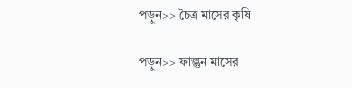পড়ুন>> চৈত্র মাসের কৃষি

পড়ুন>> ফাল্গুন মাসের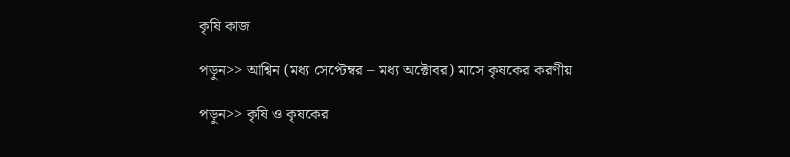কৃষি কাজ

পড়ুন>> আশ্বিন (মধ্য সেপ্টেম্বর – মধ্য অক্টোবর) মাসে কৃষকের করণীয়

পড়ুন>> কৃষি ও কৃষকের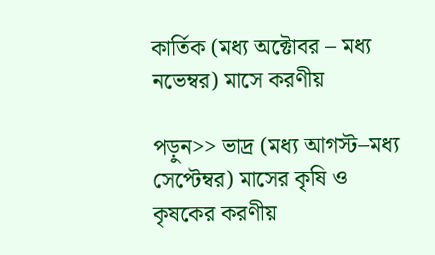কার্তিক (মধ্য অক্টোবর – মধ্য নভেম্বর) মাসে করণীয়

পড়ুন>> ভাদ্র (মধ্য আগস্ট–মধ্য সেপ্টেম্বর) মাসের কৃষি ও কৃষকের করণীয়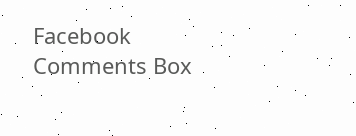Facebook Comments Box